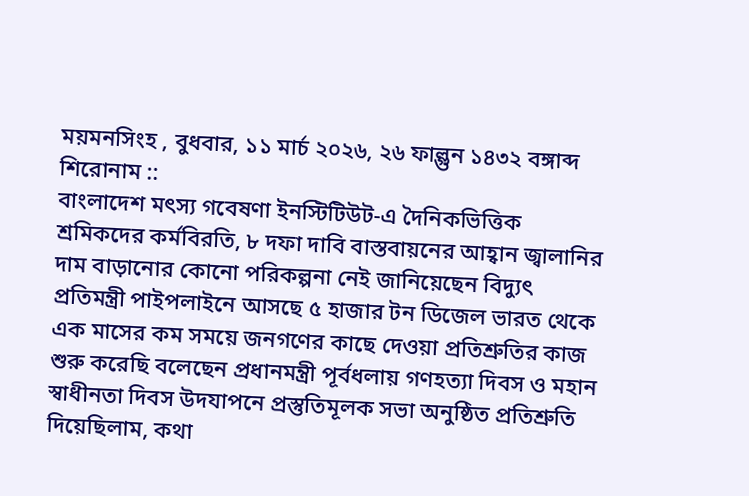ময়মনসিংহ , বুধবার, ১১ মার্চ ২০২৬, ২৬ ফাল্গুন ১৪৩২ বঙ্গাব্দ
শিরোনাম ::
বাংলাদেশ মৎস্য গবেষণা ইনস্টিটিউট-এ দৈনিকভিত্তিক শ্রমিকদের কর্মবিরতি, ৮ দফা দাবি বাস্তবায়নের আহ্বান জ্বালানির দাম বাড়ানোর কোনো পরিকল্পনা নেই জানিয়েছেন বিদ্যুৎ প্রতিমন্ত্রী পাইপলাইনে আসছে ৫ হাজার টন ডিজেল ভারত থেকে এক মাসের কম সময়ে জনগণের কাছে দেওয়া প্রতিশ্রুতির কাজ শুরু করেছি বলেছেন প্রধানমন্ত্রী পূর্বধলায় গণহত্যা দিবস ও মহান স্বাধীনতা দিবস উদযাপনে প্রস্তুতিমূলক সভা অনুষ্ঠিত প্রতিশ্রুতি দিয়েছিলাম, কথা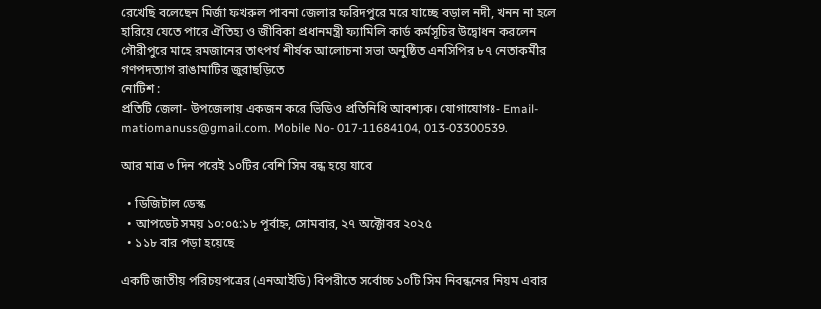রেখেছি বলেছেন মির্জা ফখরুল পাবনা জেলার ফরিদপুরে মরে যাচ্ছে বড়াল নদী, খনন না হলে হারিয়ে যেতে পারে ঐতিহ্য ও জীবিকা প্রধানমন্ত্রী ফ্যামিলি কার্ড কর্মসূচির উদ্বোধন করলেন গৌরীপুরে মাহে রমজানের তাৎপর্য শীর্ষক আলোচনা সভা অনুষ্ঠিত এনসিপির ৮৭ নেতাকর্মীর গণপদত্যাগ রাঙামাটির জুরাছড়িতে
নোটিশ :
প্রতিটি জেলা- উপজেলায় একজন করে ভিডিও প্রতিনিধি আবশ্যক। যোগাযোগঃ- Email- matiomanuss@gmail.com. Mobile No- 017-11684104, 013-03300539.

আর মাত্র ৩ দিন পরেই ১০টির বেশি সিম বন্ধ হয়ে যাবে

  • ডিজিটাল ডেস্ক
  • আপডেট সময় ১০:০৫:১৮ পূর্বাহ্ন, সোমবার, ২৭ অক্টোবর ২০২৫
  • ১১৮ বার পড়া হয়েছে

একটি জাতীয় পরিচয়পত্রের (এনআইডি) বিপরীতে সর্বোচ্চ ১০টি সিম নিবন্ধনের নিয়ম এবার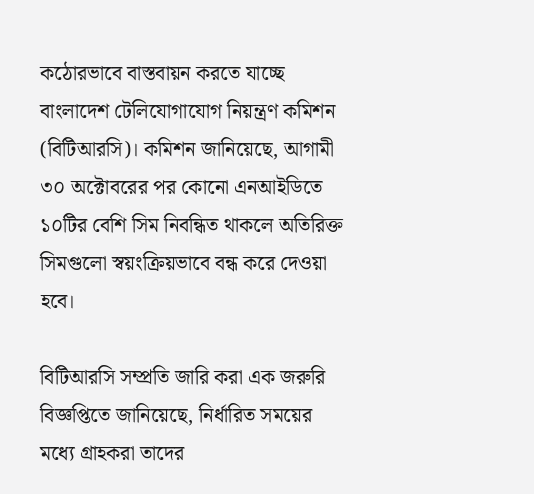কঠোরভাবে বাস্তবায়ন করতে যাচ্ছে বাংলাদেশ টেলিযোগাযোগ নিয়ন্ত্রণ কমিশন (বিটিআরসি)। কমিশন জানিয়েছে, আগামী ৩০ অক্টোবরের পর কোনো এনআইডিতে ১০টির বেশি সিম নিবন্ধিত থাকলে অতিরিক্ত সিমগুলো স্বয়ংক্রিয়ভাবে বন্ধ করে দেওয়া হবে।

বিটিআরসি সম্প্রতি জারি করা এক জরুরি বিজ্ঞপ্তিতে জানিয়েছে, নির্ধারিত সময়ের মধ্যে গ্রাহকরা তাদের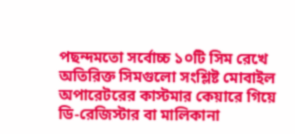পছন্দমতো সর্বোচ্চ ১০টি সিম রেখে অতিরিক্ত সিমগুলো সংশ্লিষ্ট মোবাইল অপারেটরের কাস্টমার কেয়ারে গিয়ে ডি-রেজিস্টার বা মালিকানা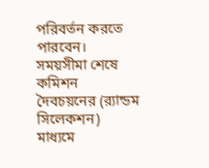পরিবর্তন করতে পারবেন। সময়সীমা শেষে কমিশন দৈবচয়নের (র‍্যান্ডম সিলেকশন) মাধ্যমে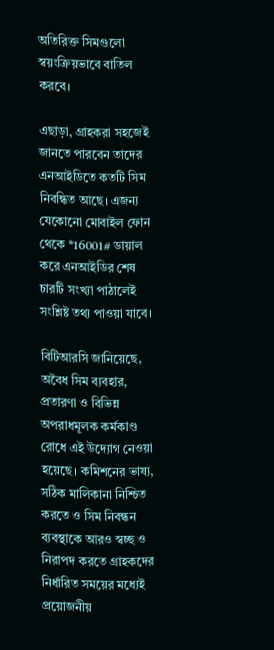অতিরিক্ত সিমগুলো স্বয়ংক্রিয়ভাবে বাতিল করবে।

এছাড়া, গ্রাহকরা সহজেই জানতে পারবেন তাদের এনআইডিতে কতটি সিম নিবন্ধিত আছে। এজন্য যেকোনো মোবাইল ফোন থেকে *16001# ডায়াল করে এনআইডির শেষ চারটি সংখ্যা পাঠালেই সংশ্লিষ্ট তথ্য পাওয়া যাবে।

বিটিআরসি জানিয়েছে, অবৈধ সিম ব্যবহার, প্রতারণা ও বিভিন্ন অপরাধমূলক কর্মকাণ্ড রোধে এই উদ্যোগ নেওয়া হয়েছে। কমিশনের ভাষ্য, সঠিক মালিকানা নিশ্চিত করতে ও সিম নিবন্ধন ব্যবস্থাকে আরও স্বচ্ছ ও নিরাপদ করতে গ্রাহকদের নির্ধারিত সময়ের মধ্যেই প্রয়োজনীয়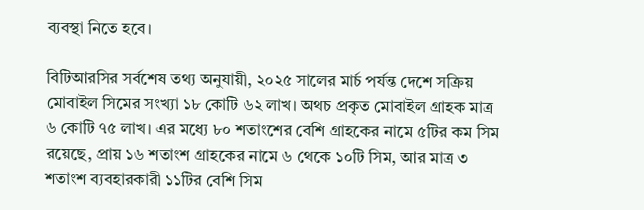ব্যবস্থা নিতে হবে।

বিটিআরসির সর্বশেষ তথ্য অনুযায়ী, ২০২৫ সালের মার্চ পর্যন্ত দেশে সক্রিয় মোবাইল সিমের সংখ্যা ১৮ কোটি ৬২ লাখ। অথচ প্রকৃত মোবাইল গ্রাহক মাত্র ৬ কোটি ৭৫ লাখ। এর মধ্যে ৮০ শতাংশের বেশি গ্রাহকের নামে ৫টির কম সিম রয়েছে, প্রায় ১৬ শতাংশ গ্রাহকের নামে ৬ থেকে ১০টি সিম, আর মাত্র ৩ শতাংশ ব্যবহারকারী ১১টির বেশি সিম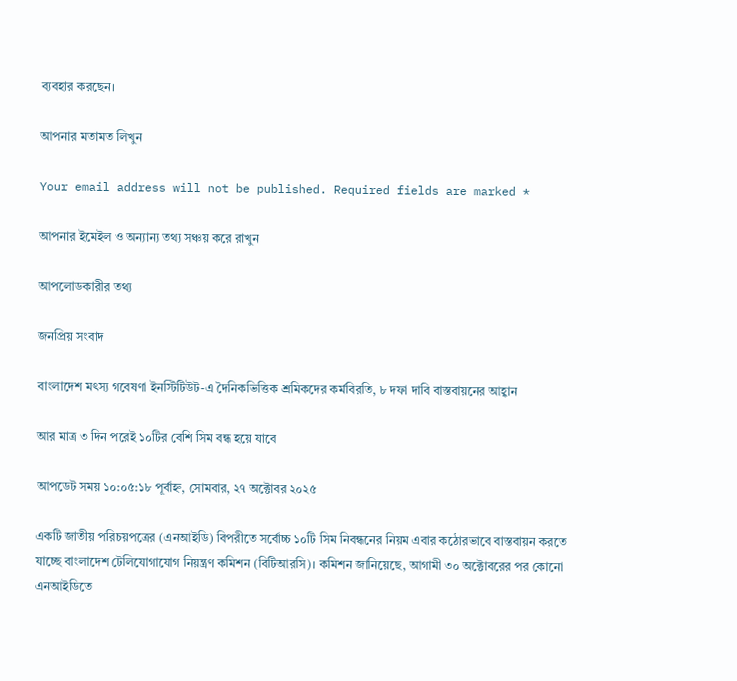ব্যবহার করছেন।

আপনার মতামত লিখুন

Your email address will not be published. Required fields are marked *

আপনার ইমেইল ও অন্যান্য তথ্য সঞ্চয় করে রাখুন

আপলোডকারীর তথ্য

জনপ্রিয় সংবাদ

বাংলাদেশ মৎস্য গবেষণা ইনস্টিটিউট-এ দৈনিকভিত্তিক শ্রমিকদের কর্মবিরতি, ৮ দফা দাবি বাস্তবায়নের আহ্বান

আর মাত্র ৩ দিন পরেই ১০টির বেশি সিম বন্ধ হয়ে যাবে

আপডেট সময় ১০:০৫:১৮ পূর্বাহ্ন, সোমবার, ২৭ অক্টোবর ২০২৫

একটি জাতীয় পরিচয়পত্রের (এনআইডি) বিপরীতে সর্বোচ্চ ১০টি সিম নিবন্ধনের নিয়ম এবার কঠোরভাবে বাস্তবায়ন করতে যাচ্ছে বাংলাদেশ টেলিযোগাযোগ নিয়ন্ত্রণ কমিশন (বিটিআরসি)। কমিশন জানিয়েছে, আগামী ৩০ অক্টোবরের পর কোনো এনআইডিতে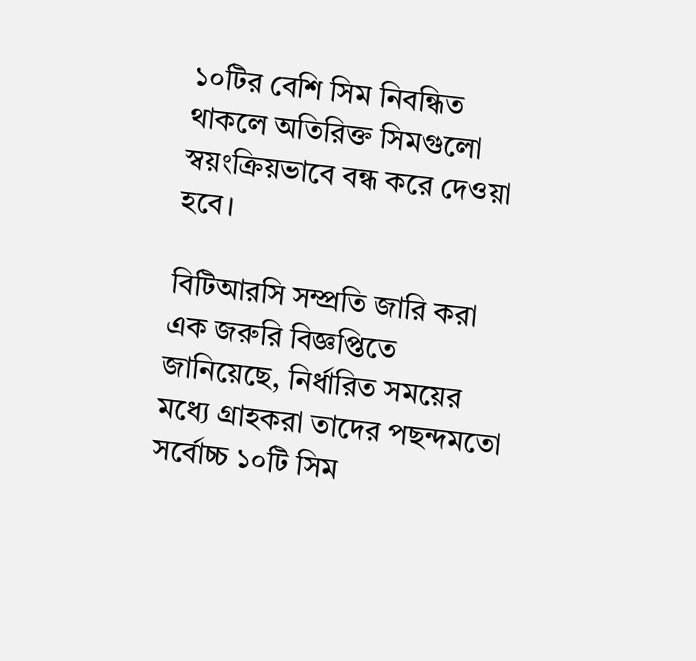১০টির বেশি সিম নিবন্ধিত থাকলে অতিরিক্ত সিমগুলো স্বয়ংক্রিয়ভাবে বন্ধ করে দেওয়া হবে।

বিটিআরসি সম্প্রতি জারি করা এক জরুরি বিজ্ঞপ্তিতে জানিয়েছে, নির্ধারিত সময়ের মধ্যে গ্রাহকরা তাদের পছন্দমতো সর্বোচ্চ ১০টি সিম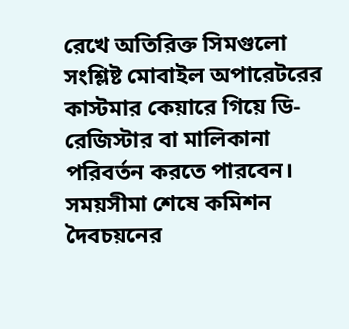রেখে অতিরিক্ত সিমগুলো সংশ্লিষ্ট মোবাইল অপারেটরের কাস্টমার কেয়ারে গিয়ে ডি-রেজিস্টার বা মালিকানা পরিবর্তন করতে পারবেন। সময়সীমা শেষে কমিশন দৈবচয়নের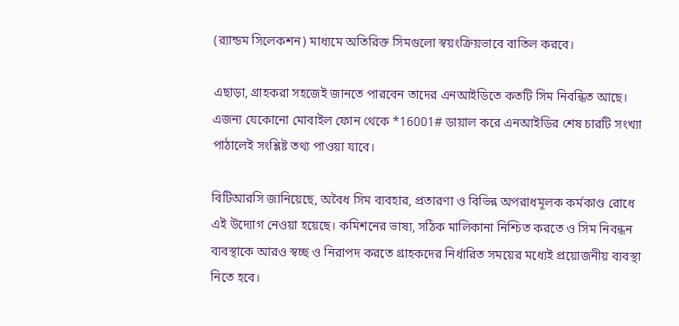(র‍্যান্ডম সিলেকশন) মাধ্যমে অতিরিক্ত সিমগুলো স্বয়ংক্রিয়ভাবে বাতিল করবে।

এছাড়া, গ্রাহকরা সহজেই জানতে পারবেন তাদের এনআইডিতে কতটি সিম নিবন্ধিত আছে। এজন্য যেকোনো মোবাইল ফোন থেকে *16001# ডায়াল করে এনআইডির শেষ চারটি সংখ্যা পাঠালেই সংশ্লিষ্ট তথ্য পাওয়া যাবে।

বিটিআরসি জানিয়েছে, অবৈধ সিম ব্যবহার, প্রতারণা ও বিভিন্ন অপরাধমূলক কর্মকাণ্ড রোধে এই উদ্যোগ নেওয়া হয়েছে। কমিশনের ভাষ্য, সঠিক মালিকানা নিশ্চিত করতে ও সিম নিবন্ধন ব্যবস্থাকে আরও স্বচ্ছ ও নিরাপদ করতে গ্রাহকদের নির্ধারিত সময়ের মধ্যেই প্রয়োজনীয় ব্যবস্থা নিতে হবে।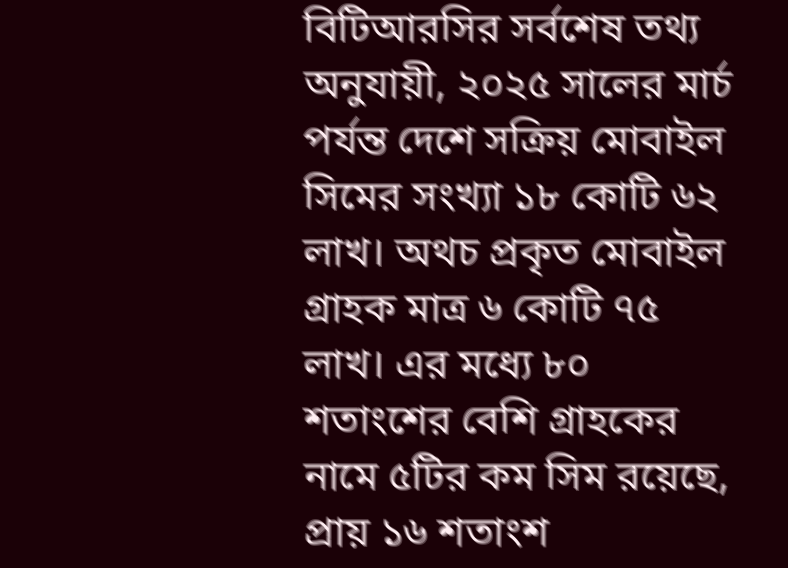বিটিআরসির সর্বশেষ তথ্য অনুযায়ী, ২০২৫ সালের মার্চ পর্যন্ত দেশে সক্রিয় মোবাইল সিমের সংখ্যা ১৮ কোটি ৬২ লাখ। অথচ প্রকৃত মোবাইল গ্রাহক মাত্র ৬ কোটি ৭৫ লাখ। এর মধ্যে ৮০ শতাংশের বেশি গ্রাহকের নামে ৫টির কম সিম রয়েছে, প্রায় ১৬ শতাংশ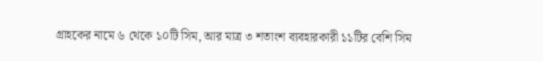গ্রাহকের নামে ৬ থেকে ১০টি সিম, আর মাত্র ৩ শতাংশ ব্যবহারকারী ১১টির বেশি সিম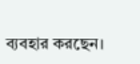ব্যবহার করছেন।